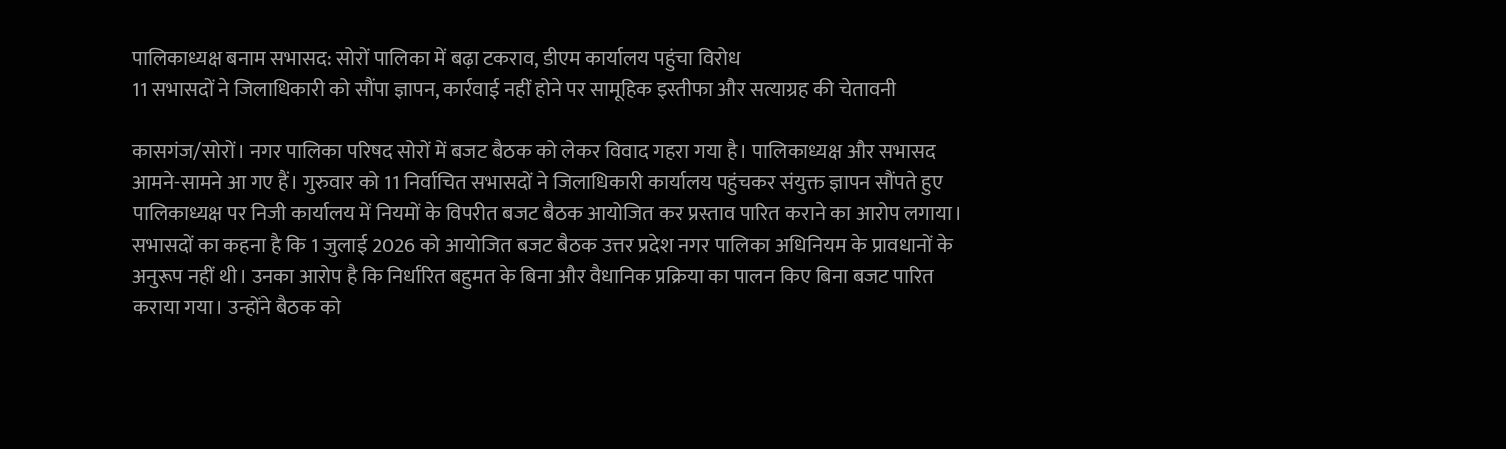पालिकाध्यक्ष बनाम सभासद: सोरों पालिका में बढ़ा टकराव, डीएम कार्यालय पहुंचा विरोध
11 सभासदों ने जिलाधिकारी को सौंपा ज्ञापन, कार्रवाई नहीं होने पर सामूहिक इस्तीफा और सत्याग्रह की चेतावनी

कासगंज/सोरों। नगर पालिका परिषद सोरों में बजट बैठक को लेकर विवाद गहरा गया है। पालिकाध्यक्ष और सभासद आमने-सामने आ गए हैं। गुरुवार को 11 निर्वाचित सभासदों ने जिलाधिकारी कार्यालय पहुंचकर संयुक्त ज्ञापन सौंपते हुए पालिकाध्यक्ष पर निजी कार्यालय में नियमों के विपरीत बजट बैठक आयोजित कर प्रस्ताव पारित कराने का आरोप लगाया।
सभासदों का कहना है कि 1 जुलाई 2026 को आयोजित बजट बैठक उत्तर प्रदेश नगर पालिका अधिनियम के प्रावधानों के अनुरूप नहीं थी। उनका आरोप है कि निर्धारित बहुमत के बिना और वैधानिक प्रक्रिया का पालन किए बिना बजट पारित कराया गया। उन्होंने बैठक को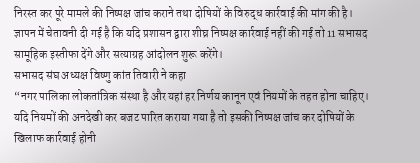निरस्त कर पूरे मामले की निष्पक्ष जांच कराने तथा दोषियों के विरुद्ध कार्रवाई की मांग की है।
ज्ञापन में चेतावनी दी गई है कि यदि प्रशासन द्वारा शीघ्र निष्पक्ष कार्रवाई नहीं की गई तो 11 सभासद सामूहिक इस्तीफा देंगे और सत्याग्रह आंदोलन शुरू करेंगे।
सभासद संघ अध्यक्ष विष्णु कांत तिवारी ने कहा
“नगर पालिका लोकतांत्रिक संस्था है और यहां हर निर्णय कानून एवं नियमों के तहत होना चाहिए। यदि नियमों की अनदेखी कर बजट पारित कराया गया है तो इसकी निष्पक्ष जांच कर दोषियों के खिलाफ कार्रवाई होनी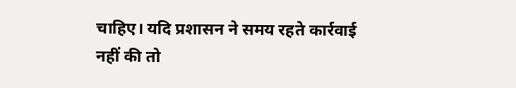चाहिए। यदि प्रशासन ने समय रहते कार्रवाई नहीं की तो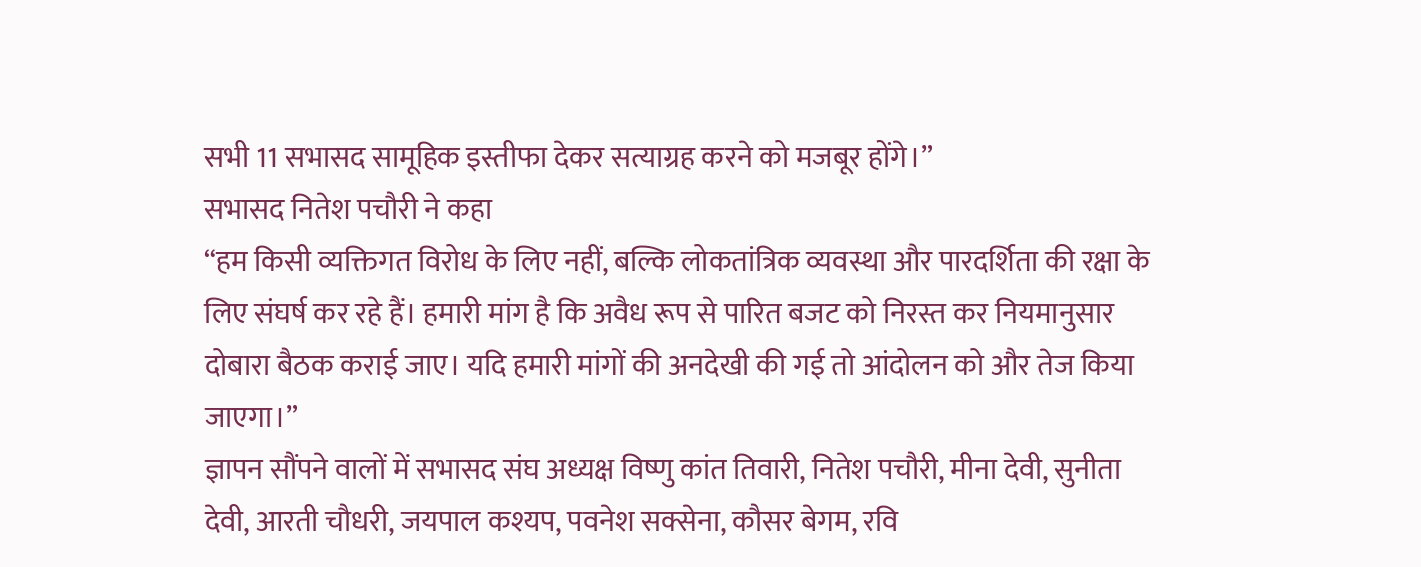सभी 11 सभासद सामूहिक इस्तीफा देकर सत्याग्रह करने को मजबूर होंगे।”
सभासद नितेश पचौरी ने कहा
“हम किसी व्यक्तिगत विरोध के लिए नहीं, बल्कि लोकतांत्रिक व्यवस्था और पारदर्शिता की रक्षा के लिए संघर्ष कर रहे हैं। हमारी मांग है कि अवैध रूप से पारित बजट को निरस्त कर नियमानुसार दोबारा बैठक कराई जाए। यदि हमारी मांगों की अनदेखी की गई तो आंदोलन को और तेज किया जाएगा।”
ज्ञापन सौंपने वालों में सभासद संघ अध्यक्ष विष्णु कांत तिवारी, नितेश पचौरी, मीना देवी, सुनीता देवी, आरती चौधरी, जयपाल कश्यप, पवनेश सक्सेना, कौसर बेगम, रवि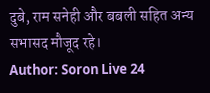दुबे, राम सनेही और बबली सहित अन्य सभासद मौजूद रहे।
Author: Soron Live 24